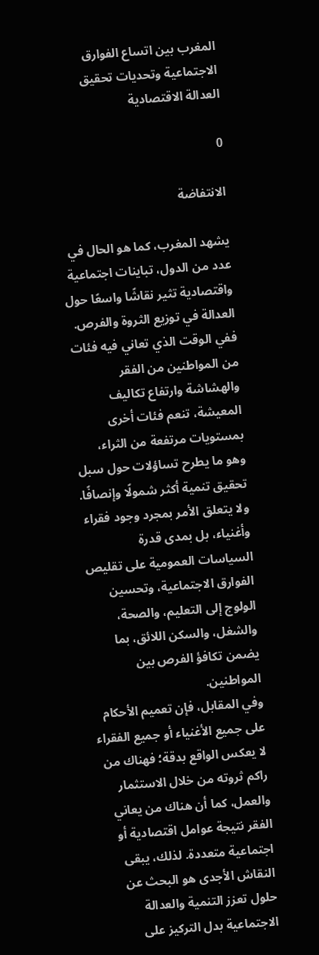المغرب بين اتساع الفوارق الاجتماعية وتحديات تحقيق العدالة الاقتصادية

0

الانتفاضة

يشهد المغرب، كما هو الحال في عدد من الدول، تباينات اجتماعية واقتصادية تثير نقاشًا واسعًا حول العدالة في توزيع الثروة والفرص. ففي الوقت الذي تعاني فيه فئات من المواطنين من الفقر والهشاشة وارتفاع تكاليف المعيشة، تنعم فئات أخرى بمستويات مرتفعة من الثراء، وهو ما يطرح تساؤلات حول سبل تحقيق تنمية أكثر شمولًا وإنصافًا.
ولا يتعلق الأمر بمجرد وجود فقراء وأغنياء، بل بمدى قدرة السياسات العمومية على تقليص الفوارق الاجتماعية، وتحسين الولوج إلى التعليم، والصحة، والشغل، والسكن اللائق، بما يضمن تكافؤ الفرص بين المواطنين.
وفي المقابل، فإن تعميم الأحكام على جميع الأغنياء أو جميع الفقراء لا يعكس الواقع بدقة؛ فهناك من راكم ثروته من خلال الاستثمار والعمل، كما أن هناك من يعاني الفقر نتيجة عوامل اقتصادية أو اجتماعية متعددة. لذلك، يبقى النقاش الأجدى هو البحث عن حلول تعزز التنمية والعدالة الاجتماعية بدل التركيز على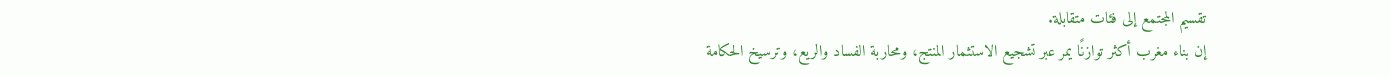تقسيم المجتمع إلى فئات متقابلة.
إن بناء مغرب أكثر توازنًا يمر عبر تشجيع الاستثمار المنتج، ومحاربة الفساد والريع، وترسيخ الحكامة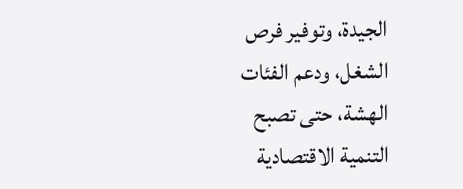الجيدة، وتوفير فرص الشغل، ودعم الفئات الهشة، حتى تصبح التنمية الاقتصادية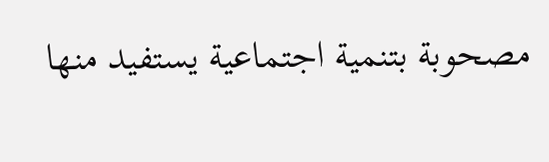مصحوبة بتنمية اجتماعية يستفيد منها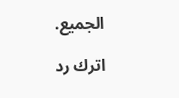الجميع.

اترك رد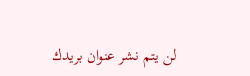لن يتم نشر عنوان بريدك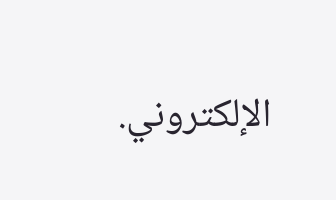الإلكتروني.